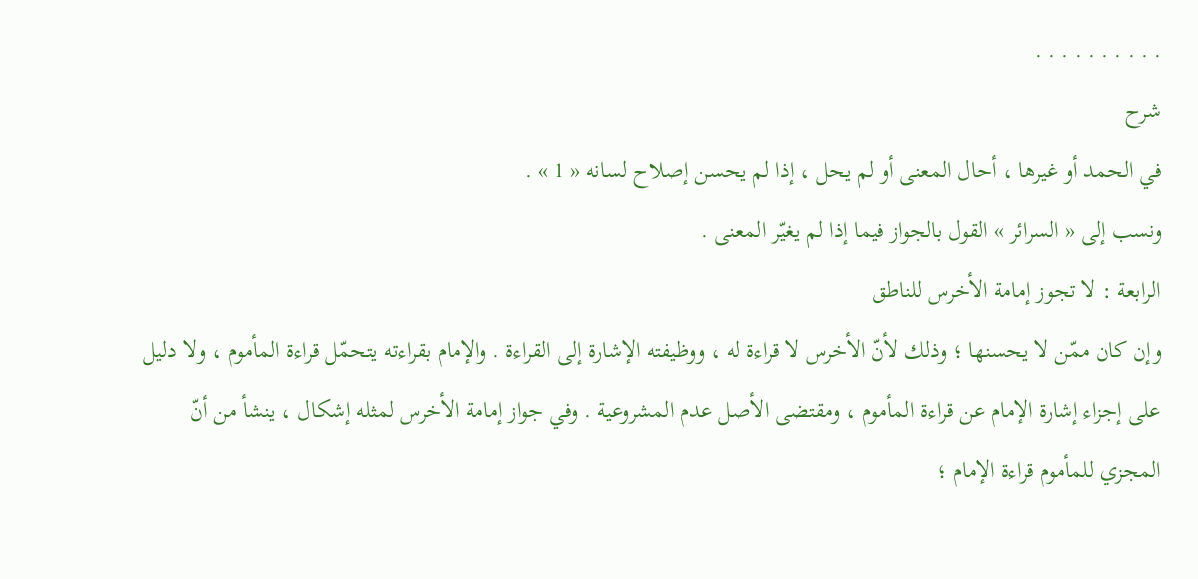. . . . . . . . . .
شرح
في الحمد أو غيرها ، أحال المعنى أو لم يحل ، إذا لم يحسن إصلاح لسانه « 1 » .
ونسب إلى « السرائر » القول بالجواز فيما إذا لم يغيّر المعنى .
الرابعة : لا تجوز إمامة الأخرس للناطق
وإن كان ممّن لا يحسنها ؛ وذلك لأنّ الأخرس لا قراءة له ، ووظيفته الإشارة إلى القراءة . والإمام بقراءته يتحمّل قراءة المأموم ، ولا دليل على إجزاء إشارة الإمام عن قراءة المأموم ، ومقتضى الأصل عدم المشروعية . وفي جواز إمامة الأخرس لمثله إشكال ، ينشأ من أنّ المجزي للمأموم قراءة الإمام ؛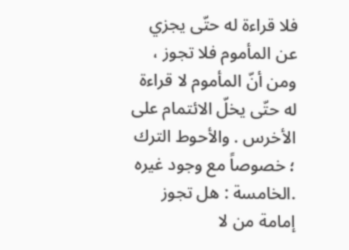فلا قراءة له حتّى يجزي عن المأموم فلا تجوز ، ومن أنّ المأموم لا قراءة له حتّى يخلّ الائتمام على الأخرس . والأحوط الترك ؛ خصوصاً مع وجود غيره .الخامسة : هل تجوز إمامة من لا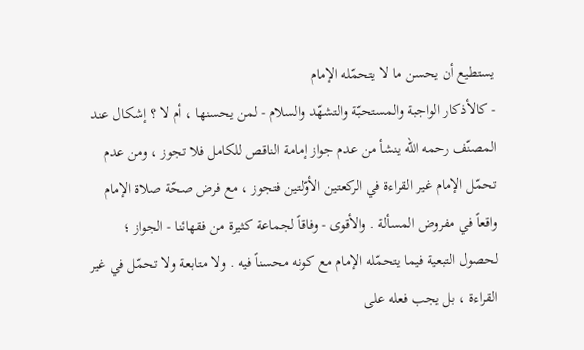يستطيع أن يحسن ما لا يتحمّله الإمام
- كالأذكار الواجبة والمستحبّة والتشهّد والسلام - لمن يحسنها ، أم لا ؟ إشكال عند المصنّف رحمه الله ينشأ من عدم جواز إمامة الناقص للكامل فلا تجوز ، ومن عدم تحمّل الإمام غير القراءة في الركعتين الأوّلتين فتجوز ، مع فرض صحّة صلاة الإمام واقعاً في مفروض المسألة . والأقوى - وفاقاً لجماعة كثيرة من فقهائنا - الجواز ؛ لحصول التبعية فيما يتحمّله الإمام مع كونه محسناً فيه . ولا متابعة ولا تحمّل في غير القراءة ، بل يجب فعله على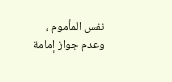نفس المأموم ، وعدم جواز إمامة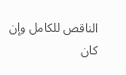الناقص للكامل وإن كان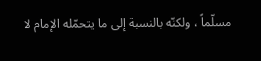مسلّماً ، ولكنّه بالنسبة إلى ما يتحمّله الإمام لا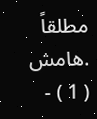مطلقاً .هامش
( 1 ) -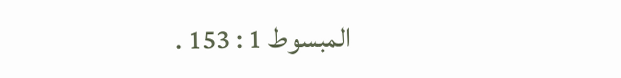المبسوط 1 : 153 .